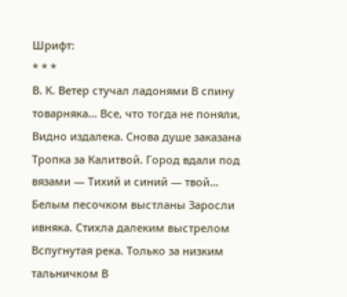Шрифт:
* * *
В. К. Ветер стучал ладонями В спину товарняка… Все, что тогда не поняли, Видно издалека. Снова душе заказана Тропка за Калитвой. Город вдали под вязами — Тихий и синий — твой… Белым песочком выстланы Заросли ивняка. Стихла далеким выстрелом Вспугнутая река. Только за низким тальничком В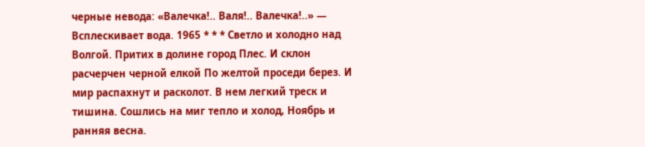черные невода: «Валечка!.. Валя!.. Валечка!..» — Всплескивает вода. 1965 * * * Светло и холодно над Волгой. Притих в долине город Плес. И склон расчерчен черной елкой По желтой проседи берез. И мир распахнут и расколот. В нем легкий треск и тишина. Сошлись на миг тепло и холод, Ноябрь и ранняя весна.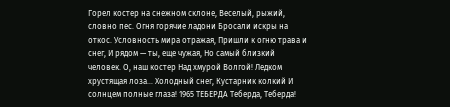Горел костер на снежном склоне, Веселый, рыжий, словно пес. Огня горячие ладони Бросали искры на откос. Условность мира отражая, Пришли к огню трава и снег, И рядом — ты, еще чужая, Но самый близкий человек. О, наш костер Над хмурой Волгой! Ледком хрустящая лоза… Холодный снег, Кустарник колкий И солнцем полные глаза! 1965 ТЕБЕРДА Теберда, Теберда!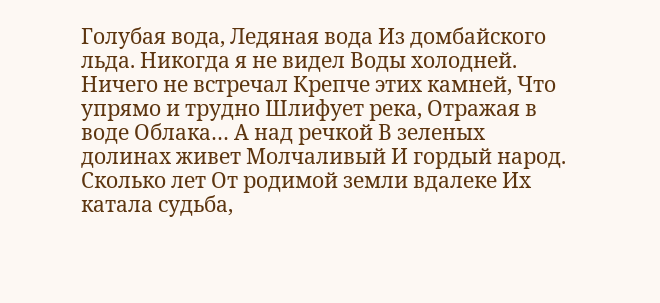Голубая вода, Ледяная вода Из домбайского льда. Никогда я не видел Воды холодней. Ничего не встречал Крепче этих камней, Что упрямо и трудно Шлифует река, Отражая в воде Облака… А над речкой В зеленых долинах живет Молчаливый И гордый народ. Сколько лет От родимой земли вдалеке Их катала судьба,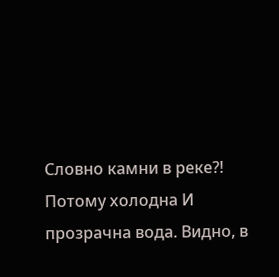Словно камни в реке?! Потому холодна И прозрачна вода. Видно, в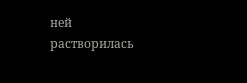ней растворилась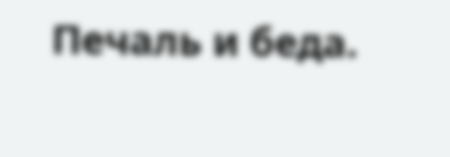Печаль и беда.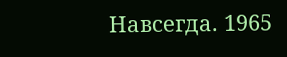Навсегда. 1965